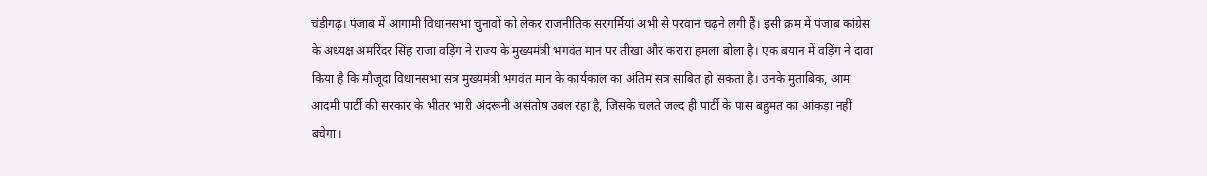चंडीगढ़। पंजाब में आगामी विधानसभा चुनावों को लेकर राजनीतिक सरगर्मियां अभी से परवान चढ़ने लगी हैं। इसी क्रम में पंजाब कांग्रेस के अध्यक्ष अमरिंदर सिंह राजा वड़िंग ने राज्य के मुख्यमंत्री भगवंत मान पर तीखा और करारा हमला बोला है। एक बयान में वड़िंग ने दावा किया है कि मौजूदा विधानसभा सत्र मुख्यमंत्री भगवंत मान के कार्यकाल का अंतिम सत्र साबित हो सकता है। उनके मुताबिक, आम आदमी पार्टी की सरकार के भीतर भारी अंदरूनी असंतोष उबल रहा है, जिसके चलते जल्द ही पार्टी के पास बहुमत का आंकड़ा नहीं बचेगा।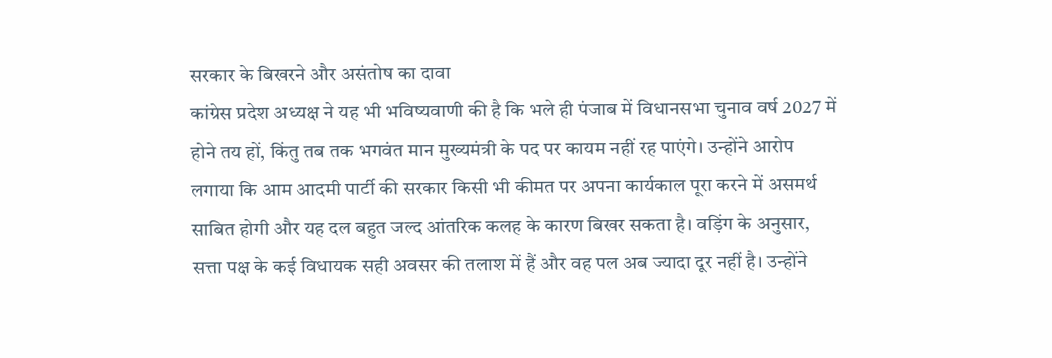सरकार के बिखरने और असंतोष का दावा
कांग्रेस प्रदेश अध्यक्ष ने यह भी भविष्यवाणी की है कि भले ही पंजाब में विधानसभा चुनाव वर्ष 2027 में होने तय हों, किंतु तब तक भगवंत मान मुख्यमंत्री के पद पर कायम नहीं रह पाएंगे। उन्होंने आरोप लगाया कि आम आदमी पार्टी की सरकार किसी भी कीमत पर अपना कार्यकाल पूरा करने में असमर्थ साबित होगी और यह दल बहुत जल्द आंतरिक कलह के कारण बिखर सकता है। वड़िंग के अनुसार, सत्ता पक्ष के कई विधायक सही अवसर की तलाश में हैं और वह पल अब ज्यादा दूर नहीं है। उन्होंने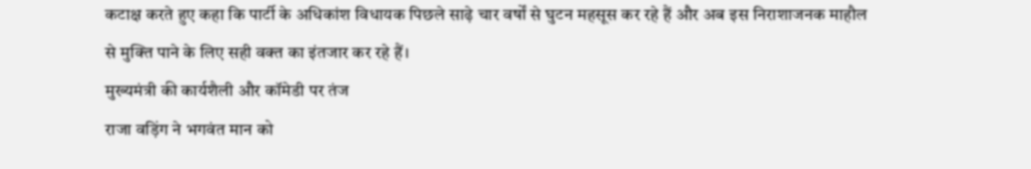कटाक्ष करते हुए कहा कि पार्टी के अधिकांश विधायक पिछले साढ़े चार वर्षों से घुटन महसूस कर रहे हैं और अब इस निराशाजनक माहौल से मुक्ति पाने के लिए सही वक्त का इंतजार कर रहे हैं।
मुख्यमंत्री की कार्यशैली और कॉमेडी पर तंज
राजा वड़िंग ने भगवंत मान को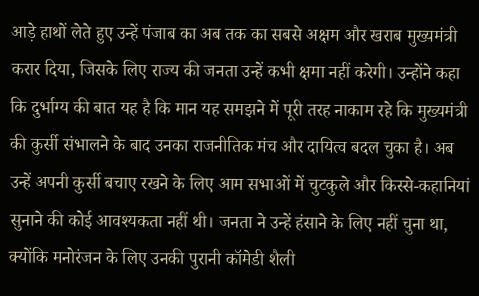आड़े हाथों लेते हुए उन्हें पंजाब का अब तक का सबसे अक्षम और खराब मुख्यमंत्री करार दिया, जिसके लिए राज्य की जनता उन्हें कभी क्षमा नहीं करेगी। उन्होंने कहा कि दुर्भाग्य की बात यह है कि मान यह समझने में पूरी तरह नाकाम रहे कि मुख्यमंत्री की कुर्सी संभालने के बाद उनका राजनीतिक मंच और दायित्व बदल चुका है। अब उन्हें अपनी कुर्सी बचाए रखने के लिए आम सभाओं में चुटकुले और किस्से-कहानियां सुनाने की कोई आवश्यकता नहीं थी। जनता ने उन्हें हंसाने के लिए नहीं चुना था, क्योंकि मनोरंजन के लिए उनकी पुरानी कॉमेडी शैली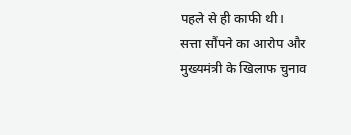पहले से ही काफी थी।
सत्ता सौंपने का आरोप और मुख्यमंत्री के खिलाफ चुनाव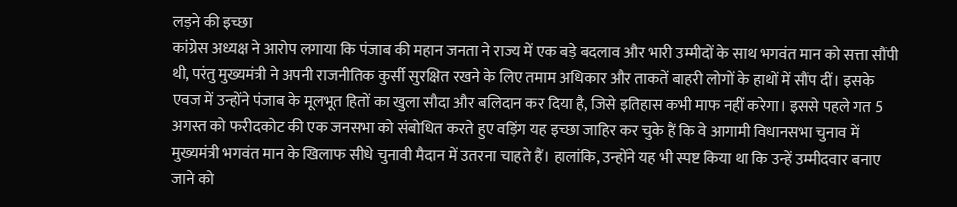लड़ने की इच्छा
कांग्रेस अध्यक्ष ने आरोप लगाया कि पंजाब की महान जनता ने राज्य में एक बड़े बदलाव और भारी उम्मीदों के साथ भगवंत मान को सत्ता सौंपी थी, परंतु मुख्यमंत्री ने अपनी राजनीतिक कुर्सी सुरक्षित रखने के लिए तमाम अधिकार और ताकतें बाहरी लोगों के हाथों में सौंप दीं। इसके एवज में उन्होंने पंजाब के मूलभूत हितों का खुला सौदा और बलिदान कर दिया है, जिसे इतिहास कभी माफ नहीं करेगा। इससे पहले गत 5 अगस्त को फरीदकोट की एक जनसभा को संबोधित करते हुए वड़िंग यह इच्छा जाहिर कर चुके हैं कि वे आगामी विधानसभा चुनाव में मुख्यमंत्री भगवंत मान के खिलाफ सीधे चुनावी मैदान में उतरना चाहते हैं। हालांकि, उन्होंने यह भी स्पष्ट किया था कि उन्हें उम्मीदवार बनाए जाने को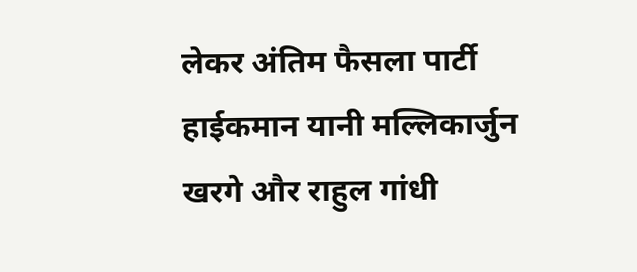लेकर अंतिम फैसला पार्टी हाईकमान यानी मल्लिकार्जुन खरगे और राहुल गांधी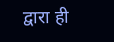द्वारा ही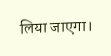लिया जाएगा।